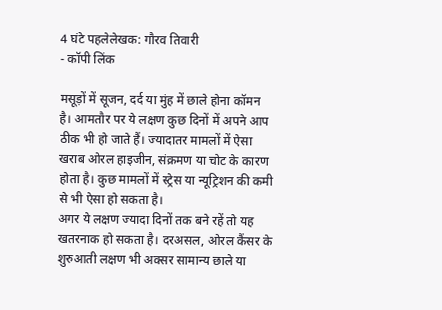4 घंटे पहलेलेखक: गौरव तिवारी
- कॉपी लिंक

मसूड़ों में सूजन, दर्द या मुंह में छाले होना कॉमन है। आमतौर पर ये लक्षण कुछ दिनों में अपने आप ठीक भी हो जाते हैं। ज्यादातर मामलों में ऐसा खराब ओरल हाइजीन, संक्रमण या चोट के कारण होता है। कुछ मामलों में स्ट्रेस या न्यूट्रिशन की कमी से भी ऐसा हो सकता है।
अगर ये लक्षण ज्यादा दिनों तक बने रहें तो यह खतरनाक हो सकता है। दरअसल, ओरल कैंसर के शुरुआती लक्षण भी अक्सर सामान्य छाले या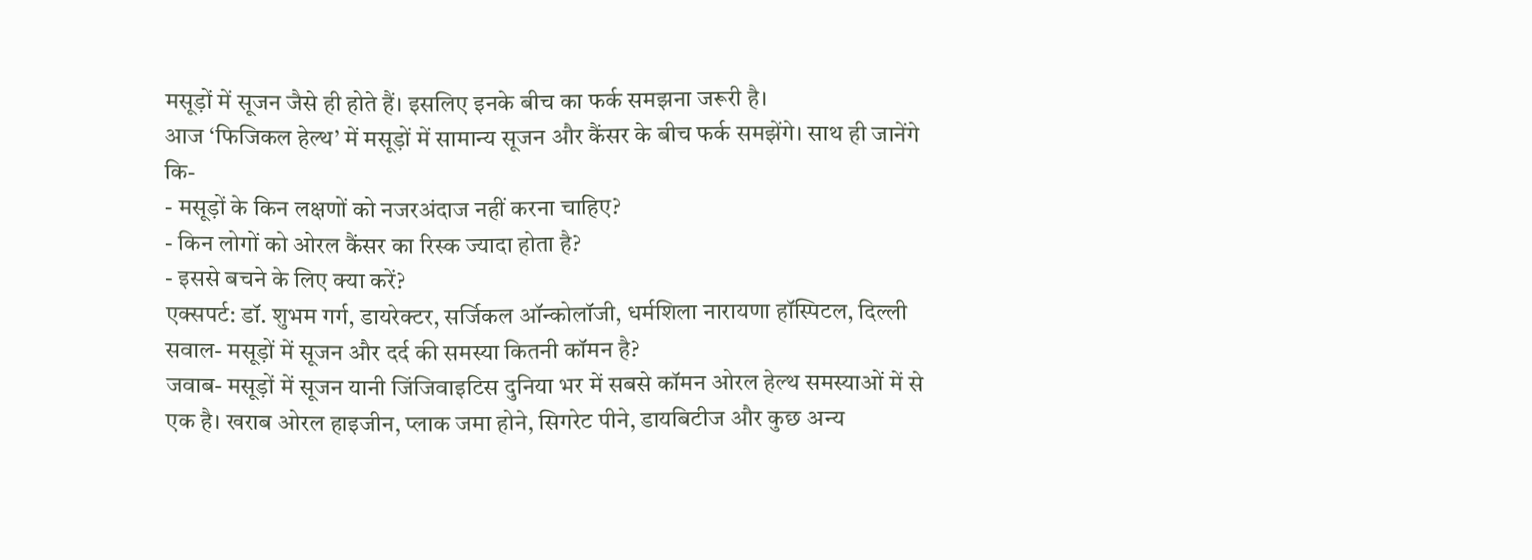मसूड़ों में सूजन जैसे ही होते हैं। इसलिए इनके बीच का फर्क समझना जरूरी है।
आज ‘फिजिकल हेल्थ’ में मसूड़ों में सामान्य सूजन और कैंसर के बीच फर्क समझेंगे। साथ ही जानेंगे कि-
- मसूड़ों के किन लक्षणों को नजरअंदाज नहीं करना चाहिए?
- किन लोगों को ओरल कैंसर का रिस्क ज्यादा होता है?
- इससे बचने के लिए क्या करें?
एक्सपर्ट: डॉ. शुभम गर्ग, डायरेक्टर, सर्जिकल ऑन्कोलॉजी, धर्मशिला नारायणा हॉस्पिटल, दिल्ली
सवाल- मसूड़ों में सूजन और दर्द की समस्या कितनी कॉमन है?
जवाब- मसूड़ों में सूजन यानी जिंजिवाइटिस दुनिया भर में सबसे कॉमन ओरल हेल्थ समस्याओं में से एक है। खराब ओरल हाइजीन, प्लाक जमा होने, सिगरेट पीने, डायबिटीज और कुछ अन्य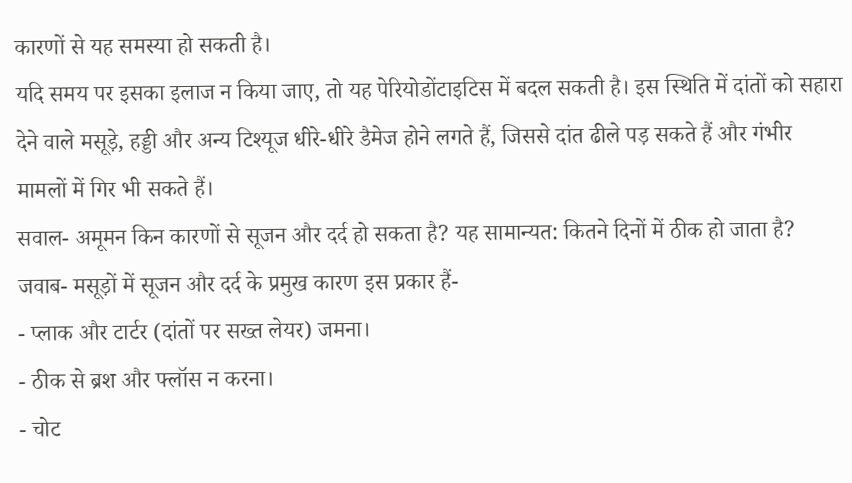कारणों से यह समस्या हो सकती है।
यदि समय पर इसका इलाज न किया जाए, तो यह पेरियोडोंटाइटिस में बदल सकती है। इस स्थिति में दांतों को सहारा देने वाले मसूड़े, हड्डी और अन्य टिश्यूज धीरे-धीरे डैमेज होने लगते हैं, जिससे दांत ढीले पड़ सकते हैं और गंभीर मामलों में गिर भी सकते हैं।
सवाल- अमूमन किन कारणों से सूजन और दर्द हो सकता है? यह सामान्यत: कितने दिनों में ठीक हो जाता है?
जवाब- मसूड़ों में सूजन और दर्द के प्रमुख कारण इस प्रकार हैं-
- प्लाक और टार्टर (दांतों पर सख्त लेयर) जमना।
- ठीक से ब्रश और फ्लॉस न करना।
- चोट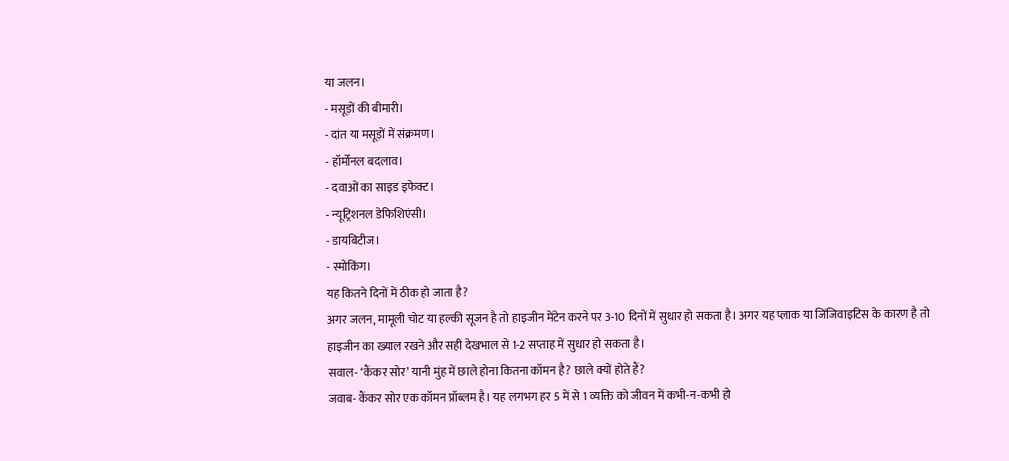या जलन।
- मसूड़ों की बीमारी।
- दांत या मसूड़ों में संक्रमण।
- हॉर्मोनल बदलाव।
- दवाओं का साइड इफेक्ट।
- न्यूट्रिशनल डेफिशिएंसी।
- डायबिटीज।
- स्मोकिंग।
यह कितने दिनों में ठीक हो जाता है?
अगर जलन, मामूली चोट या हल्की सूजन है तो हाइजीन मेंटेन करने पर 3-10 दिनों में सुधार हो सकता है। अगर यह प्लाक या जिंजिवाइटिस के कारण है तो हाइजीन का ख्याल रखने और सही देखभाल से 1-2 सप्ताह में सुधार हो सकता है।
सवाल- ‘कैंकर सोर’ यानी मुंह में छाले होना कितना कॉमन है? छाले क्यों होते हैं?
जवाब- कैंकर सोर एक कॉमन प्रॉब्लम है। यह लगभग हर 5 में से 1 व्यक्ति को जीवन में कभी-न-कभी हो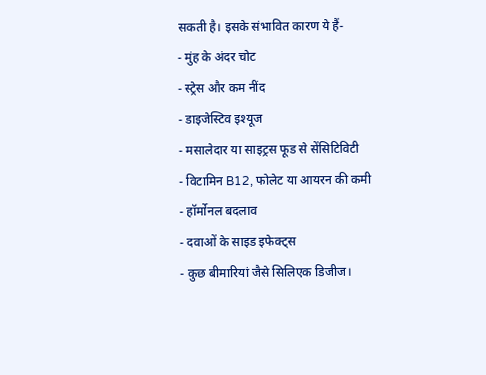सकती है। इसके संभावित कारण ये हैं-
- मुंह के अंदर चोट
- स्ट्रेस और कम नींद
- डाइजेस्टिव इश्यूज
- मसालेदार या साइट्रस फूड से सेंसिटिविटी
- विटामिन B12, फोलेट या आयरन की कमी
- हॉर्मोनल बदलाव
- दवाओं के साइड इफेक्ट्स
- कुछ बीमारियां जैसे सिलिएक डिजीज।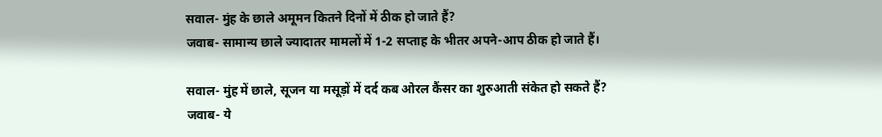सवाल- मुंह के छाले अमूमन कितने दिनों में ठीक हो जाते हैं?
जवाब- सामान्य छाले ज्यादातर मामलों में 1-2 सप्ताह के भीतर अपने-आप ठीक हो जाते हैं।

सवाल- मुंह में छाले, सूजन या मसूड़ों में दर्द कब ओरल कैंसर का शुरुआती संकेत हो सकते हैं?
जवाब- ये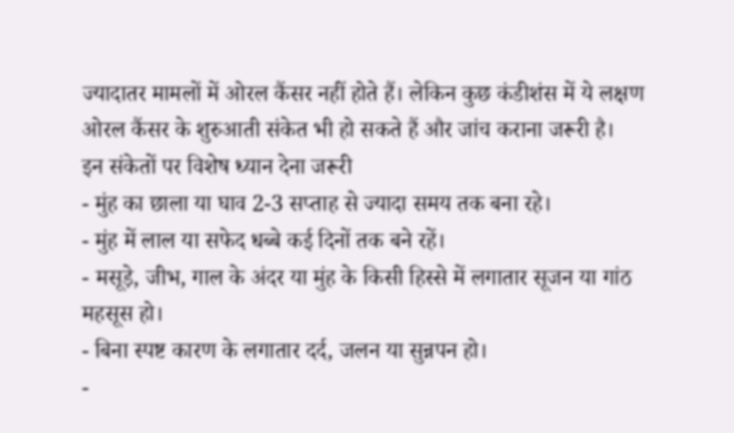ज्यादातर मामलों में ओरल कैंसर नहीं होते हैं। लेकिन कुछ कंडीशंस में ये लक्षण ओरल कैंसर के शुरुआती संकेत भी हो सकते हैं और जांच कराना जरूरी है।
इन संकेतों पर विशेष ध्यान देना जरूरी
- मुंह का छाला या घाव 2-3 सप्ताह से ज्यादा समय तक बना रहे।
- मुंह में लाल या सफेद धब्बे कई दिनों तक बने रहें।
- मसूड़े, जीभ, गाल के अंदर या मुंह के किसी हिस्से में लगातार सूजन या गांठ महसूस हो।
- बिना स्पष्ट कारण के लगातार दर्द, जलन या सुन्नपन हो।
-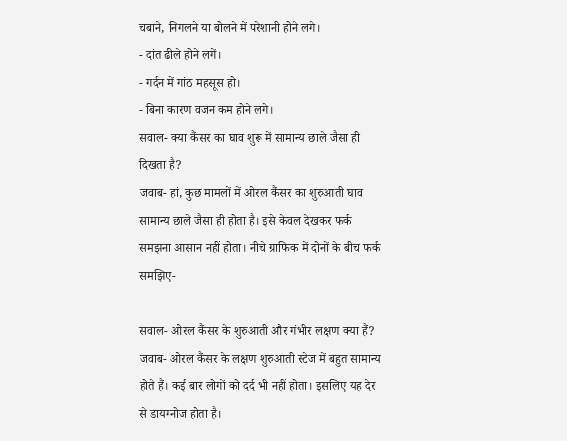चबाने, निगलने या बोलने में परेशानी होने लगे।
- दांत ढीले होने लगें।
- गर्दन में गांठ महसूस हो।
- बिना कारण वजन कम होने लगे।
सवाल- क्या कैंसर का घाव शुरू में सामान्य छाले जैसा ही दिखता है?
जवाब- हां, कुछ मामलों में ओरल कैंसर का शुरुआती घाव सामान्य छाले जैसा ही होता है। इसे केवल देखकर फर्क समझना आसान नहीं होता। नीचे ग्राफिक में दोनों के बीच फर्क समझिए-

सवाल- ओरल कैंसर के शुरुआती और गंभीर लक्षण क्या हैं?
जवाब- ओरल कैंसर के लक्षण शुरुआती स्टेज में बहुत सामान्य होते हैं। कई बार लोगों को दर्द भी नहीं होता। इसलिए यह देर से डायग्नोज होता है।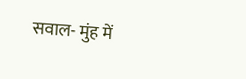सवाल- मुंह में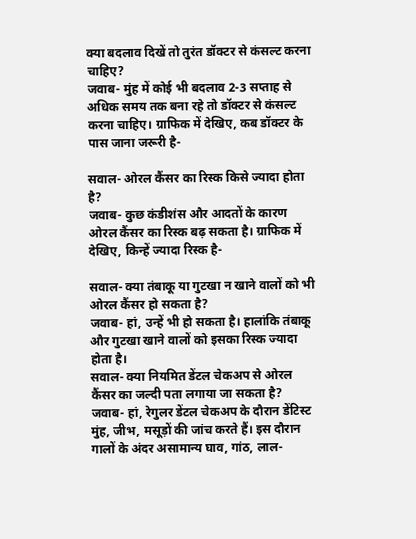क्या बदलाव दिखें तो तुरंत डॉक्टर से कंसल्ट करना चाहिए?
जवाब- मुंह में कोई भी बदलाव 2-3 सप्ताह से अधिक समय तक बना रहे तो डॉक्टर से कंसल्ट करना चाहिए। ग्राफिक में देखिए, कब डॉक्टर के पास जाना जरूरी है-

सवाल- ओरल कैंसर का रिस्क किसे ज्यादा होता है?
जवाब- कुछ कंडीशंस और आदतों के कारण ओरल कैंसर का रिस्क बढ़ सकता है। ग्राफिक में देखिए, किन्हें ज्यादा रिस्क है-

सवाल- क्या तंबाकू या गुटखा न खाने वालों को भी ओरल कैंसर हो सकता है?
जवाब- हां, उन्हें भी हो सकता है। हालांकि तंबाकू और गुटखा खाने वालों को इसका रिस्क ज्यादा होता है।
सवाल- क्या नियमित डेंटल चेकअप से ओरल कैंसर का जल्दी पता लगाया जा सकता है?
जवाब- हां, रेगुलर डेंटल चेकअप के दौरान डेंटिस्ट मुंह, जीभ, मसूड़ों की जांच करते हैं। इस दौरान गालों के अंदर असामान्य घाव, गांठ, लाल-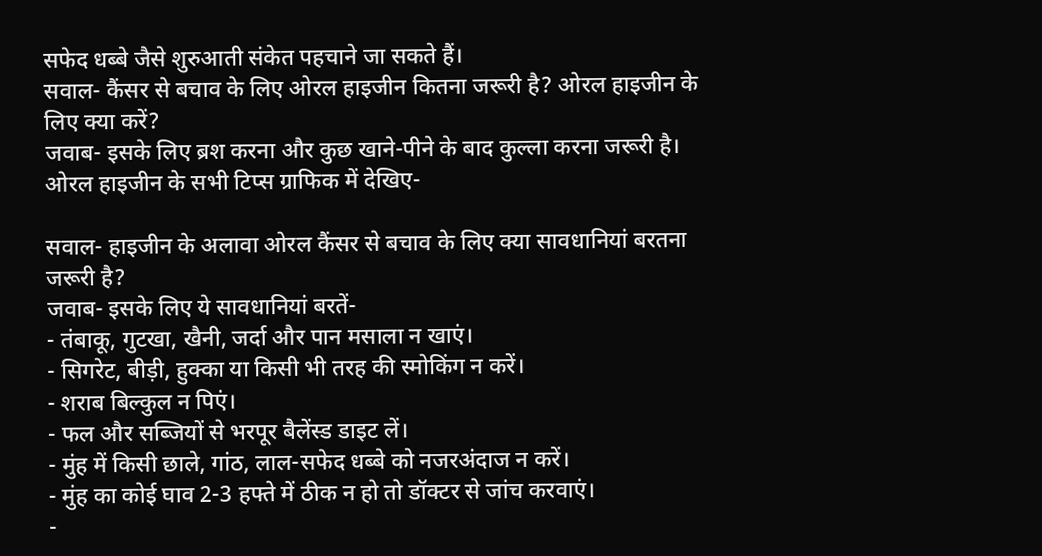सफेद धब्बे जैसे शुरुआती संकेत पहचाने जा सकते हैं।
सवाल- कैंसर से बचाव के लिए ओरल हाइजीन कितना जरूरी है? ओरल हाइजीन के लिए क्या करें?
जवाब- इसके लिए ब्रश करना और कुछ खाने-पीने के बाद कुल्ला करना जरूरी है। ओरल हाइजीन के सभी टिप्स ग्राफिक में देखिए-

सवाल- हाइजीन के अलावा ओरल कैंसर से बचाव के लिए क्या सावधानियां बरतना जरूरी है?
जवाब- इसके लिए ये सावधानियां बरतें-
- तंबाकू, गुटखा, खैनी, जर्दा और पान मसाला न खाएं।
- सिगरेट, बीड़ी, हुक्का या किसी भी तरह की स्मोकिंग न करें।
- शराब बिल्कुल न पिएं।
- फल और सब्जियों से भरपूर बैलेंस्ड डाइट लें।
- मुंह में किसी छाले, गांठ, लाल-सफेद धब्बे को नजरअंदाज न करें।
- मुंह का कोई घाव 2-3 हफ्ते में ठीक न हो तो डॉक्टर से जांच करवाएं।
-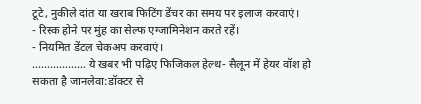टूटे, नुकीले दांत या खराब फिटिंग डेंचर का समय पर इलाज करवाएं।
- रिस्क होने पर मुंह का सेल्फ एग्जामिनेशन करते रहें।
- नियमित डेंटल चेकअप करवाएं।
……………… ये खबर भी पढ़िए फिजिकल हेल्थ- सैलून में हेयर वॉश हो सकता है जानलेवा:डॉक्टर से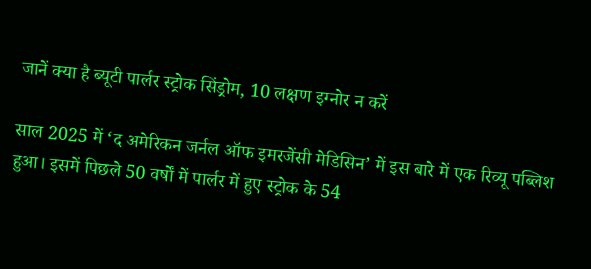जानें क्या है ब्यूटी पार्लर स्ट्रोक सिंड्रोम, 10 लक्षण इग्नोर न करें

साल 2025 में ‘द अमेरिकन जर्नल ऑफ इमरजेंसी मेडिसिन’ में इस बारे में एक रिव्यू पब्लिश हुआ। इसमें पिछले 50 वर्षों में पार्लर में हुए स्ट्रोक के 54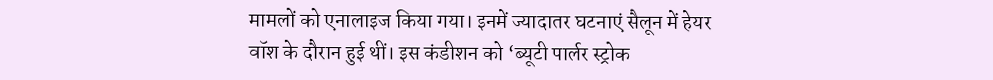मामलों को एनालाइज किया गया। इनमें ज्यादातर घटनाएं सैलून में हेयर वॉश के दौरान हुई थीं। इस कंडीशन को ‘ब्यूटी पार्लर स्ट्रोक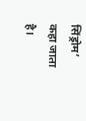सिंड्रोम’ कहा जाता है।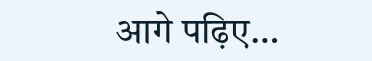आगे पढ़िए…